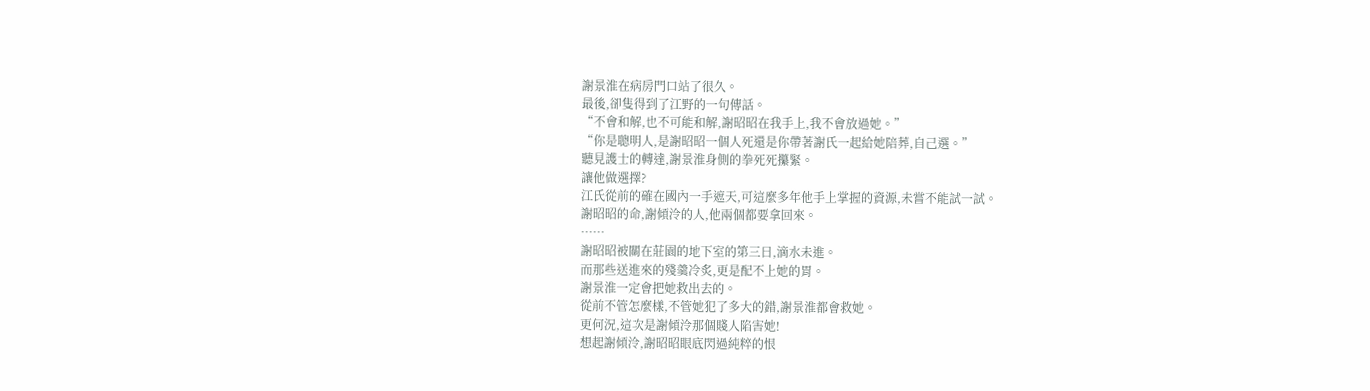謝景淮在病房門口站了很久。
最後,卻隻得到了江野的一句傳話。
“不會和解,也不可能和解,謝昭昭在我手上,我不會放過她。”
“你是聰明人,是謝昭昭一個人死還是你帶著謝氏一起給她陪葬,自己選。”
聽見護士的轉達,謝景淮身側的拳死死攥緊。
讓他做選擇?
江氏從前的確在國內一手遮天,可這麼多年他手上掌握的資源,未嘗不能試一試。
謝昭昭的命,謝傾泠的人,他兩個都要拿回來。
……
謝昭昭被關在莊園的地下室的第三日,滴水未進。
而那些送進來的殘羹冷炙,更是配不上她的胃。
謝景淮一定會把她救出去的。
從前不管怎麼樣,不管她犯了多大的錯,謝景淮都會救她。
更何況,這次是謝傾泠那個賤人陷害她!
想起謝傾泠,謝昭昭眼底閃過純粹的恨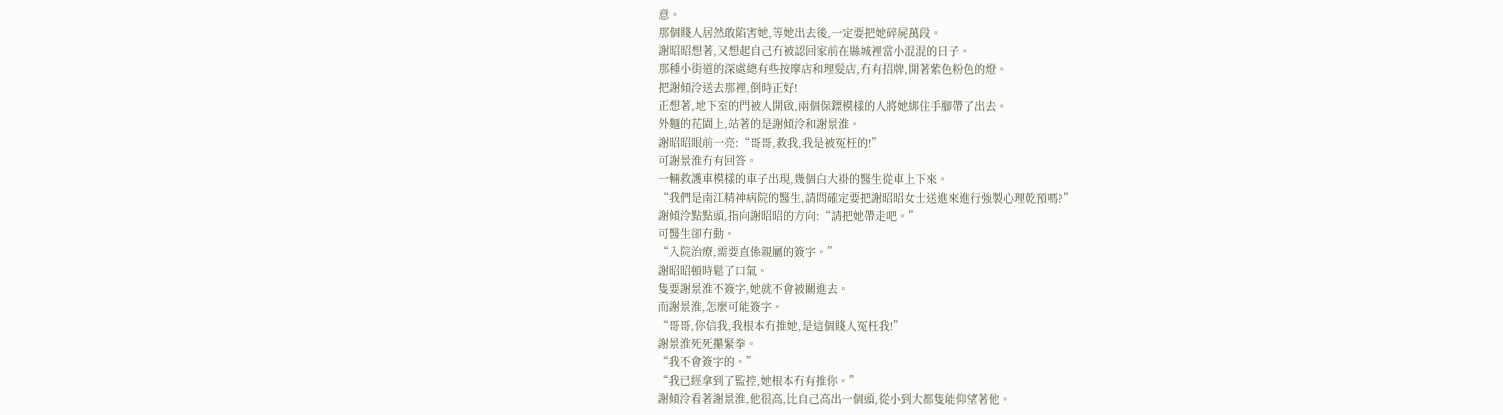意。
那個賤人居然敢陷害她,等她出去後,一定要把她碎屍萬段。
謝昭昭想著,又想起自己冇被認回家前在縣城裡當小混混的日子。
那種小街道的深處總有些按摩店和理髮店,冇有招牌,開著紫色粉色的燈。
把謝傾泠送去那裡,倒時正好!
正想著,地下室的門被人開啟,兩個保鏢模樣的人將她綁住手腳帶了出去。
外麵的花園上,站著的是謝傾泠和謝景淮。
謝昭昭眼前一亮:“哥哥,救我,我是被冤枉的!”
可謝景淮冇有回答。
一輛救護車模樣的車子出現,幾個白大褂的醫生從車上下來。
“我們是南江精神病院的醫生,請問確定要把謝昭昭女士送進來進行強製心理乾預嗎?”
謝傾泠點點頭,指向謝昭昭的方向:“請把她帶走吧。”
可醫生卻冇動。
“入院治療,需要直係親屬的簽字。”
謝昭昭頓時鬆了口氣。
隻要謝景淮不簽字,她就不會被關進去。
而謝景淮,怎麼可能簽字。
“哥哥,你信我,我根本冇推她,是這個賤人冤枉我!”
謝景淮死死攥緊拳。
“我不會簽字的。”
“我已經拿到了監控,她根本冇有推你。”
謝傾泠看著謝景淮,他很高,比自己高出一個頭,從小到大都隻能仰望著他。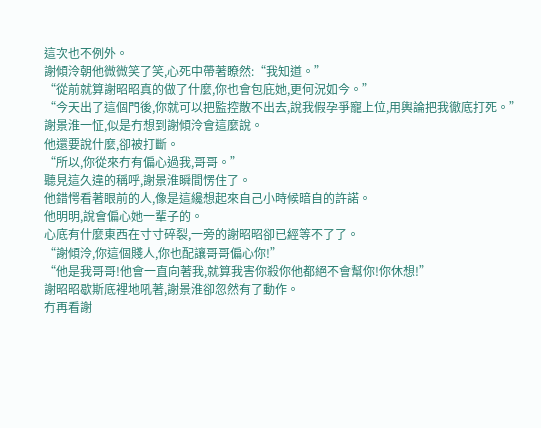這次也不例外。
謝傾泠朝他微微笑了笑,心死中帶著瞭然:“我知道。”
“從前就算謝昭昭真的做了什麼,你也會包庇她,更何況如今。”
“今天出了這個門後,你就可以把監控散不出去,說我假孕爭寵上位,用輿論把我徹底打死。”
謝景淮一怔,似是冇想到謝傾泠會這麼說。
他還要說什麼,卻被打斷。
“所以,你從來冇有偏心過我,哥哥。”
聽見這久違的稱呼,謝景淮瞬間愣住了。
他錯愕看著眼前的人,像是這纔想起來自己小時候暗自的許諾。
他明明,說會偏心她一輩子的。
心底有什麼東西在寸寸碎裂,一旁的謝昭昭卻已經等不了了。
“謝傾泠,你這個賤人,你也配讓哥哥偏心你!”
“他是我哥哥!他會一直向著我,就算我害你殺你他都絕不會幫你!你休想!”
謝昭昭歇斯底裡地吼著,謝景淮卻忽然有了動作。
冇再看謝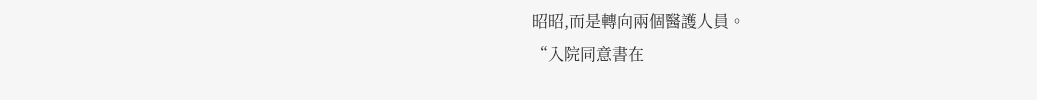昭昭,而是轉向兩個醫護人員。
“入院同意書在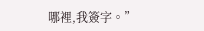哪裡,我簽字。”